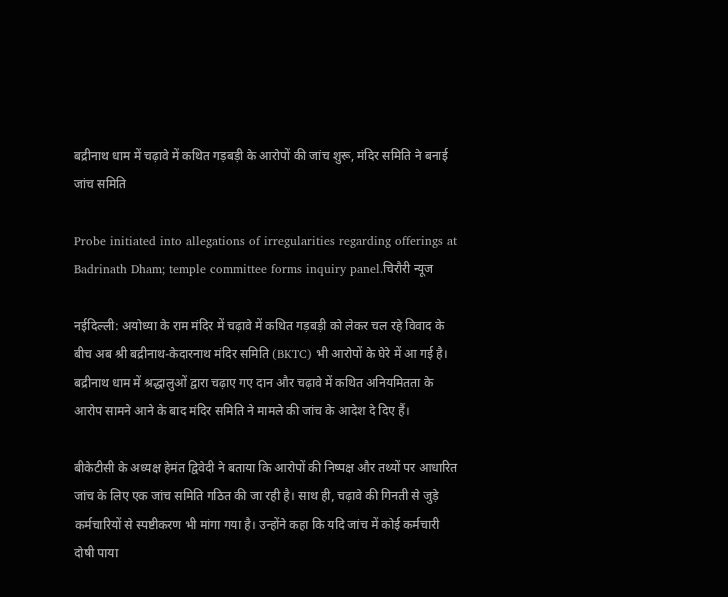बद्रीनाथ धाम में चढ़ावे में कथित गड़बड़ी के आरोपों की जांच शुरू, मंदिर समिति ने बनाई जांच समिति

Probe initiated into allegations of irregularities regarding offerings at Badrinath Dham; temple committee forms inquiry panel.चिरौरी न्यूज

नईदिल्ली: अयोध्या के राम मंदिर में चढ़ावे में कथित गड़बड़ी को लेकर चल रहे विवाद के बीच अब श्री बद्रीनाथ-केदारनाथ मंदिर समिति (BKTC) भी आरोपों के घेरे में आ गई है। बद्रीनाथ धाम में श्रद्धालुओं द्वारा चढ़ाए गए दान और चढ़ावे में कथित अनियमितता के आरोप सामने आने के बाद मंदिर समिति ने मामले की जांच के आदेश दे दिए हैं।

बीकेटीसी के अध्यक्ष हेमंत द्विवेदी ने बताया कि आरोपों की निष्पक्ष और तथ्यों पर आधारित जांच के लिए एक जांच समिति गठित की जा रही है। साथ ही, चढ़ावे की गिनती से जुड़े कर्मचारियों से स्पष्टीकरण भी मांगा गया है। उन्होंने कहा कि यदि जांच में कोई कर्मचारी दोषी पाया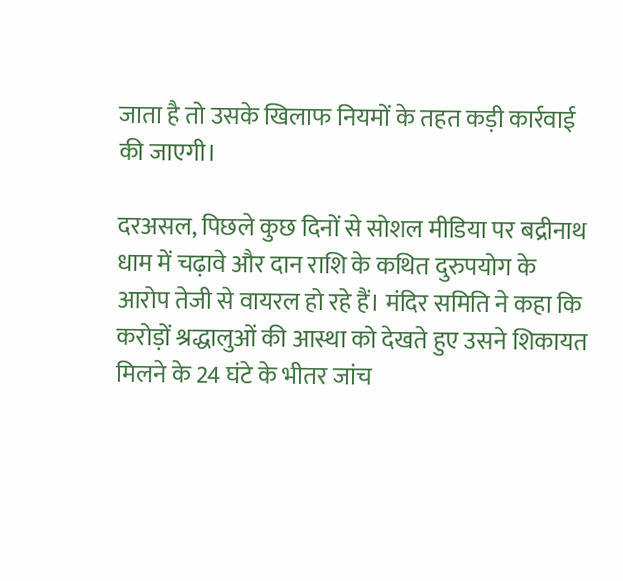जाता है तो उसके खिलाफ नियमों के तहत कड़ी कार्रवाई की जाएगी।

दरअसल, पिछले कुछ दिनों से सोशल मीडिया पर बद्रीनाथ धाम में चढ़ावे और दान राशि के कथित दुरुपयोग के आरोप तेजी से वायरल हो रहे हैं। मंदिर समिति ने कहा कि करोड़ों श्रद्धालुओं की आस्था को देखते हुए उसने शिकायत मिलने के 24 घंटे के भीतर जांच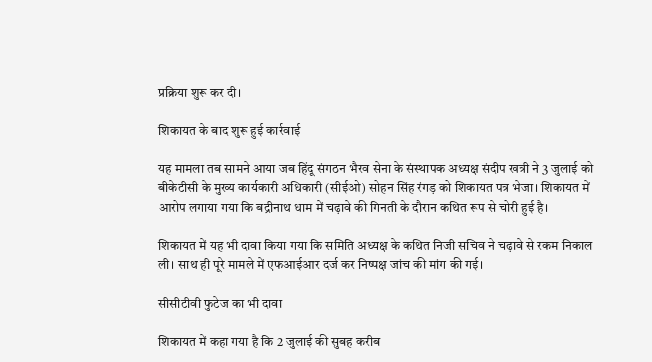प्रक्रिया शुरू कर दी।

शिकायत के बाद शुरू हुई कार्रवाई

यह मामला तब सामने आया जब हिंदू संगठन भैरव सेना के संस्थापक अध्यक्ष संदीप खत्री ने 3 जुलाई को बीकेटीसी के मुख्य कार्यकारी अधिकारी (सीईओ) सोहन सिंह रंगड़ को शिकायत पत्र भेजा। शिकायत में आरोप लगाया गया कि बद्रीनाथ धाम में चढ़ावे की गिनती के दौरान कथित रूप से चोरी हुई है।

शिकायत में यह भी दावा किया गया कि समिति अध्यक्ष के कथित निजी सचिव ने चढ़ावे से रकम निकाल ली। साथ ही पूरे मामले में एफआईआर दर्ज कर निष्पक्ष जांच की मांग की गई।

सीसीटीवी फुटेज का भी दावा

शिकायत में कहा गया है कि 2 जुलाई की सुबह करीब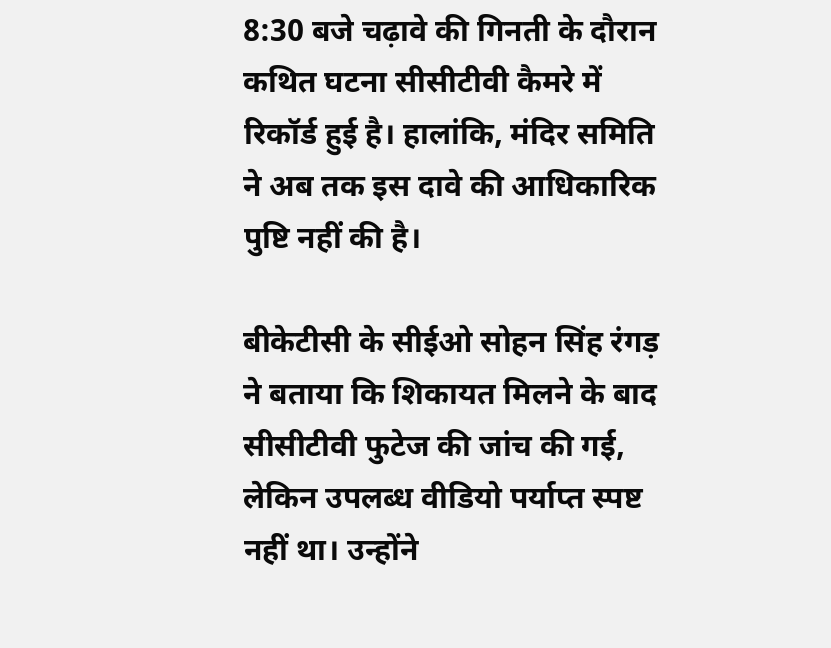8:30 बजे चढ़ावे की गिनती के दौरान कथित घटना सीसीटीवी कैमरे में रिकॉर्ड हुई है। हालांकि, मंदिर समिति ने अब तक इस दावे की आधिकारिक पुष्टि नहीं की है।

बीकेटीसी के सीईओ सोहन सिंह रंगड़ ने बताया कि शिकायत मिलने के बाद सीसीटीवी फुटेज की जांच की गई, लेकिन उपलब्ध वीडियो पर्याप्त स्पष्ट नहीं था। उन्होंने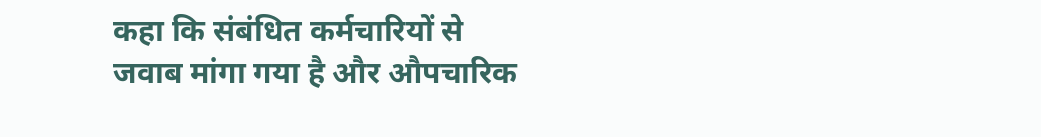कहा कि संबंधित कर्मचारियों से जवाब मांगा गया है और औपचारिक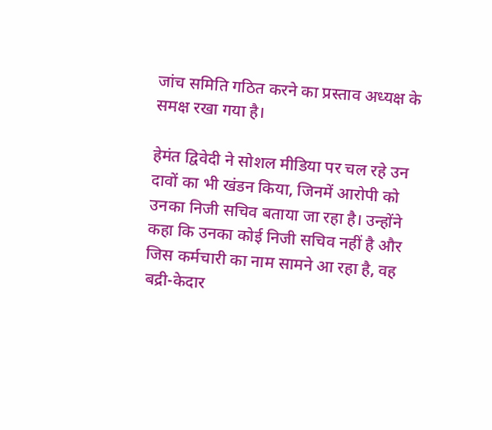जांच समिति गठित करने का प्रस्ताव अध्यक्ष के समक्ष रखा गया है।

हेमंत द्विवेदी ने सोशल मीडिया पर चल रहे उन दावों का भी खंडन किया, जिनमें आरोपी को उनका निजी सचिव बताया जा रहा है। उन्होंने कहा कि उनका कोई निजी सचिव नहीं है और जिस कर्मचारी का नाम सामने आ रहा है, वह बद्री-केदार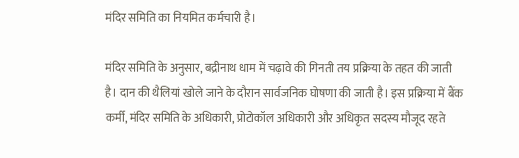मंदिर समिति का नियमित कर्मचारी है।

मंदिर समिति के अनुसार, बद्रीनाथ धाम में चढ़ावे की गिनती तय प्रक्रिया के तहत की जाती है। दान की थैलियां खोले जाने के दौरान सार्वजनिक घोषणा की जाती है। इस प्रक्रिया में बैंक कर्मी, मंदिर समिति के अधिकारी, प्रोटोकॉल अधिकारी और अधिकृत सदस्य मौजूद रहते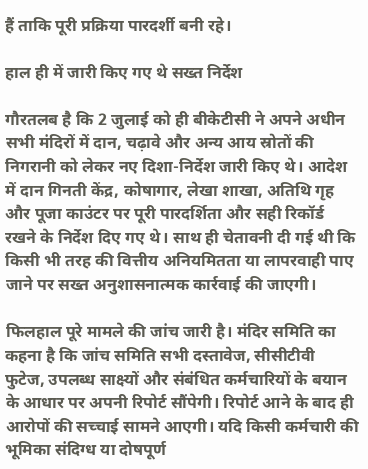हैं ताकि पूरी प्रक्रिया पारदर्शी बनी रहे।

हाल ही में जारी किए गए थे सख्त निर्देश

गौरतलब है कि 2 जुलाई को ही बीकेटीसी ने अपने अधीन सभी मंदिरों में दान, चढ़ावे और अन्य आय स्रोतों की निगरानी को लेकर नए दिशा-निर्देश जारी किए थे। आदेश में दान गिनती केंद्र, कोषागार, लेखा शाखा, अतिथि गृह और पूजा काउंटर पर पूरी पारदर्शिता और सही रिकॉर्ड रखने के निर्देश दिए गए थे। साथ ही चेतावनी दी गई थी कि किसी भी तरह की वित्तीय अनियमितता या लापरवाही पाए जाने पर सख्त अनुशासनात्मक कार्रवाई की जाएगी।

फिलहाल पूरे मामले की जांच जारी है। मंदिर समिति का कहना है कि जांच समिति सभी दस्तावेज, सीसीटीवी फुटेज, उपलब्ध साक्ष्यों और संबंधित कर्मचारियों के बयान के आधार पर अपनी रिपोर्ट सौंपेगी। रिपोर्ट आने के बाद ही आरोपों की सच्चाई सामने आएगी। यदि किसी कर्मचारी की भूमिका संदिग्ध या दोषपूर्ण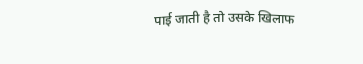पाई जाती है तो उसके खिलाफ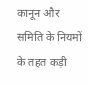कानून और समिति के नियमों के तहत कड़ी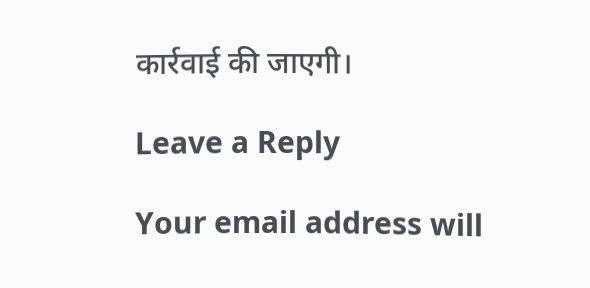कार्रवाई की जाएगी।

Leave a Reply

Your email address will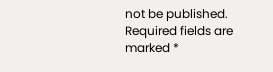not be published. Required fields are marked *